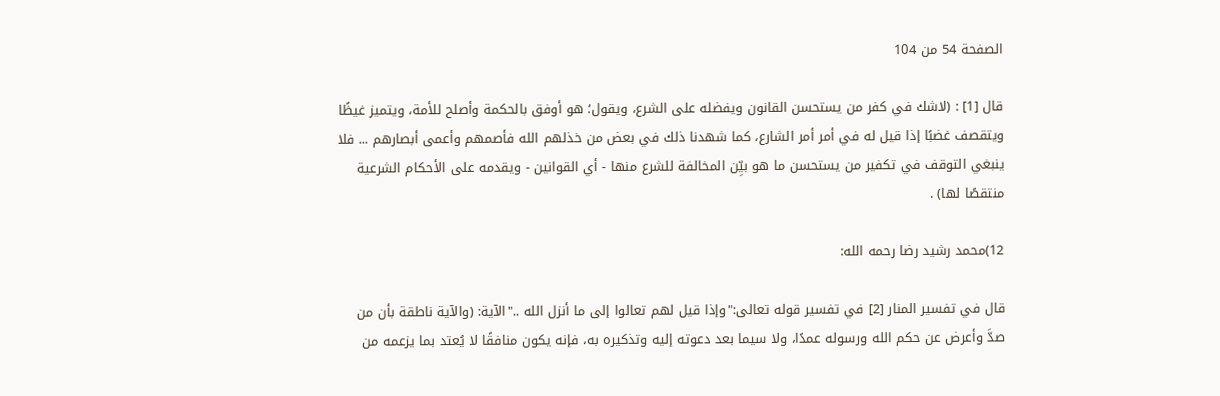الصفحة 54 من 104

قال [1] : (لاشك في كفر من يستحسن القانون ويفضله على الشرع، ويقول؛ هو أوفق بالحكمة وأصلح للأمة، ويتميز غيظًا ويتقصف غضبًا إذا قيل له في أمر أمر الشارع، كما شهدنا ذلك في بعض من خذلهم الله فأصمهم وأعمى أبصارهم ... فلا ينبغي التوقف في تكفير من يستحسن ما هو بيِّن المخالفة للشرع منها - أي القوانين - ويقدمه على الأحكام الشرعية منتقصًا لها) .

12)محمد رشيد رضا رحمه الله:

قال في تفسير المنار [2] في تفسير قوله تعالى:"وإذا قيل لهم تعالوا إلى ما أنزل الله .."الآية: (والآية ناطقة بأن من صدَّ وأعرض عن حكم الله ورسوله عمدًا، ولا سيما بعد دعوته إليه وتذكيره به، فإنه يكون منافقًا لا يُعتد بما يزعمه من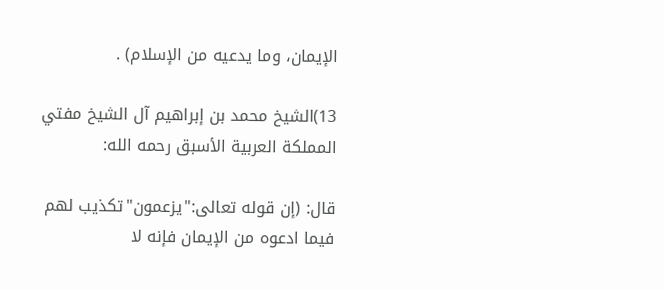الإيمان، وما يدعيه من الإسلام) .

13)الشيخ محمد بن إبراهيم آل الشيخ مفتي المملكة العربية الأسبق رحمه الله:

قال: (إن قوله تعالى:"يزعمون"تكذيب لهم فيما ادعوه من الإيمان فإنه لا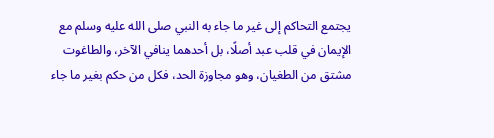يجتمع التحاكم إلى غير ما جاء به النبي صلى الله عليه وسلم مع الإيمان في قلب عبد أصلًا، بل أحدهما ينافي الآخر، والطاغوت مشتق من الطغيان، وهو مجاوزة الحد، فكل من حكم بغير ما جاء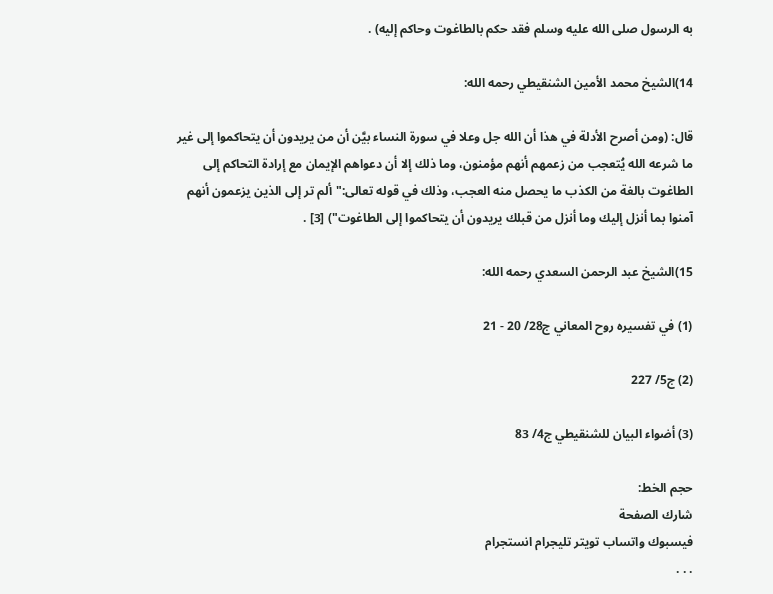به الرسول صلى الله عليه وسلم فقد حكم بالطاغوت وحاكم إليه) .

14)الشيخ محمد الأمين الشنقيطي رحمه الله:

قال: (ومن أصرح الأدلة في هذا أن الله جل وعلا في سورة النساء بيَّن أن من يريدون أن يتحاكموا إلى غير ما شرعه الله يُتعجب من زعمهم أنهم مؤمنون، وما ذلك إلا أن دعواهم الإيمان مع إرادة التحاكم إلى الطاغوت بالغة من الكذب ما يحصل منه العجب، وذلك في قوله تعالى:"ألم تر إلى الذين يزعمون أنهم آمنوا بما أنزل إليك وما أنزل من قبلك يريدون أن يتحاكموا إلى الطاغوت") [3] .

15)الشيخ عبد الرحمن السعدي رحمه الله:

(1) في تفسيره روح المعاني ج28/ 20 - 21

(2) ج5/ 227

(3) أضواء البيان للشنقيطي ج4/ 83

حجم الخط:
شارك الصفحة
فيسبوك واتساب تويتر تليجرام انستجرام
. . .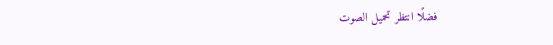فضلًا انتظر تحميل الصوت